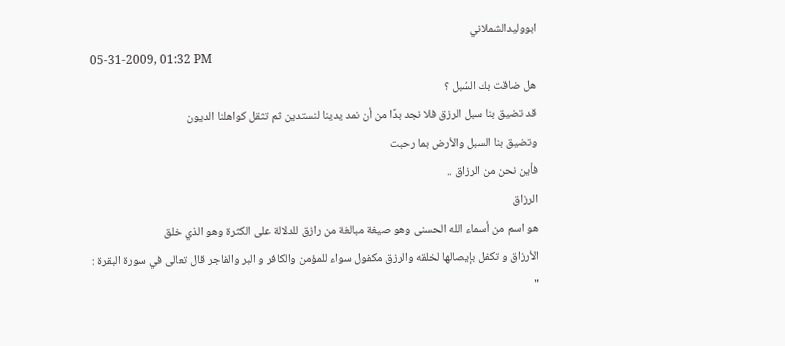ابووليدالشملاني
05-31-2009, 01:32 PM
هل ضاقت بك السُبل ؟
قد تضيق بنا سبل الرزق فلا نجد بدًا من أن نمد يدينا لنستدين ثم تثقل كواهلنا الديون
وتضيق بنا السبل والأرض بما رحبت
فأين نحن من الرزاق ..
الرزاق
هو اسم من أسماء الله الحسنى وهو صيغة مبالغة من رازق للدلالة على الكثرة وهو الذي خلق
الأرزاق و تكفل بإيصالها لخلقه والرزق مكفول سواء للمؤمن والكافر و البر والفاجر قال تعالى في سورة البقرة :
"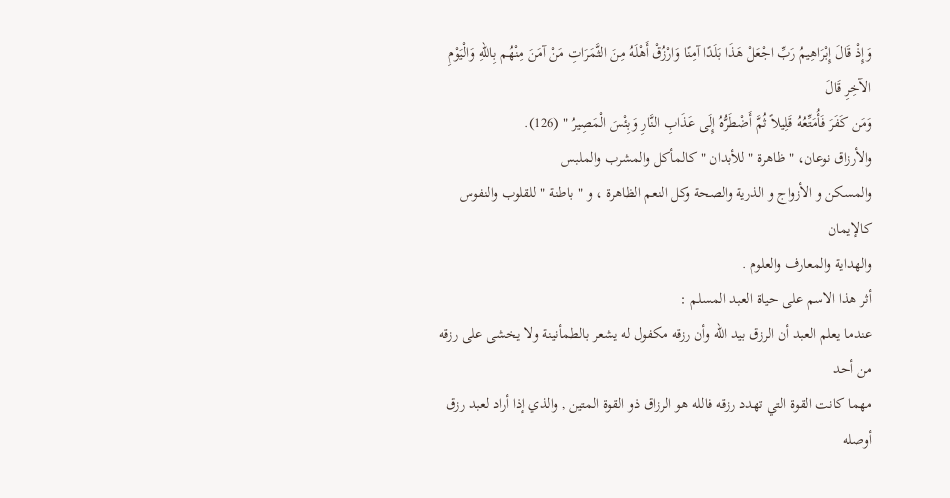وَإِذْ قَالَ إِبْرَاهِيمُ رَبِّ اجْعَلْ هَذَا بَلَدًا آمِنًا وَارْزُقْ أَهْلَهُ مِنَ الثَّمَرَاتِ مَنْ آمَنَ مِنْهُم بِاللّهِ وَالْيَوْمِ الآخِرِ قَالَ
وَمَن كَفَرَ فَأُمَتِّعُهُ قَلِيلاً ثُمَّ أَضْطَرُّهُ إِلَى عَذَابِ النَّارِ وَبِئْسَ الْمَصِيرُ " (126).
والأرزاق نوعان، " ظاهرة " للأبدان " كالمأكل والمشرب والملبس
والمسكن و الأزواج و الذرية والصحة وكل النعم الظاهرة ، و " باطنة " للقلوب والنفوس كالإيمان
والهداية والمعارف والعلوم .
أثر هذا الاسم على حياة العبد المسلم :
عندما يعلم العبد أن الرزق بيد الله وأن رزقه مكفول له يشعر بالطمأنينة ولا يخشى على رزقه من أحد
مهما كانت القوة التي تهدد رزقه فالله هو الرزاق ذو القوة المتين , والذي إذا أراد لعبد رزق أوصله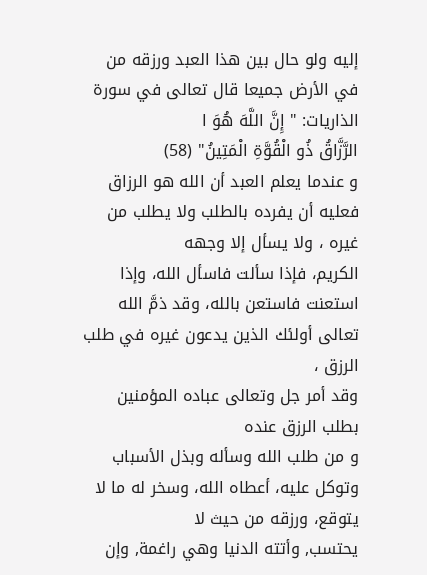إليه ولو حال بين هذا العبد ورزقه من في الأرض جميعا قال تعالى في سورة الذاريات: " إِنَّ اللَّهَ هُوَ ا
الرَّزَّاقُ ذُو الْقُوَّةِ الْمَتِينُ" (58)
و عندما يعلم العبد أن الله هو الرزاق فعليه أن يفرده بالطلب ولا يطلب من غيره ، ولا يسأل إلا وجهه
الكريم، فإذا سألت فاسأل الله، وإذا استعنت فاستعن بالله، وقد ذمَّ الله تعالى أولئك الذين يدعون غيره في طلب الرزق ،
وقد أمر جل وتعالى عباده المؤمنين بطلب الرزق عنده
و من طلب الله وسأله وبذل الأسباب وتوكل عليه، أعطاه الله، وسخر له ما لا يتوقع، ورزقه من حيث لا
يحتسب, وأتته الدنيا وهي راغمة, وإن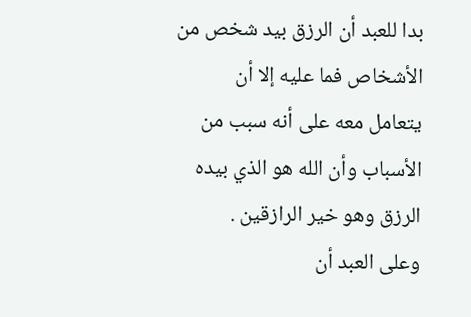بدا للعبد أن الرزق بيد شخص من الأشخاص فما عليه إلا أن
يتعامل معه على أنه سبب من الأسباب وأن الله هو الذي بيده الرزق وهو خير الرازقين .
وعلى العبد أن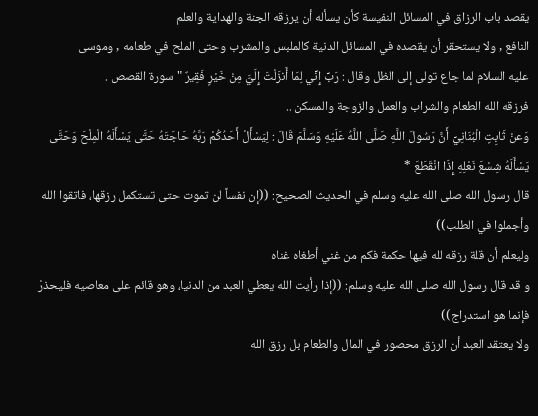يقصد باب الرزاق في المسائل النفيسة كأن يسأله أن يرزقه الجنة والهداية والعلم
النافع , ولا يستحقر أن يقصده في المسائل الدنية كالملبس والمشرب وحتى الملح في طعامه , وموسى
عليه السلام لما جاع تولى إلى الظل وقال : رَبِّ إِنِّي لِمَا أَنزَلْتَ إِلَيَّ مِنْ خَيْرٍ فَقِيرٌ "سورة القصص .
فرزقه الله الطعام والشراب والعمل والزوجة والمسكن ..
وَعنْ ثَابِتٍ الْبُنَانِيِّ أَنَّ رَسُولَ اللَّهِ صَلَّى اللَّهُ عَلَيْهِ وَسَلَّمَ قَالَ : لِيَسْأَلْ أَحَدُكُمْ رَبَّهُ حَاجَتَهُ حَتَّى يَسْأَلَهُ الْمِلْحَ وَحَتَّى يَسْأَلَهُ شِسْعَ نَعْلِهِ إِذَا انْقَطَعَ *
قال رسول الله صلى الله عليه وسلم في الحديث الصحيح: ((إن نفساً لن تموت حتى تستكمل رزقها، فاتقوا الله وأجملوا في الطلب))
وليعلم أن قلة رزقه لله فيها حكمة فكم من غني أطغاه غناه
و قد قال رسول الله صلى الله عليه وسلم: ((إذا رأيت الله يعطي العبد من الدنيا، وهو قائم على معاصيه فليحذرْ فإنما هو استدراج))
ولا يعتقد العبد أن الرزق محصور في المال والطعام بل رزق الله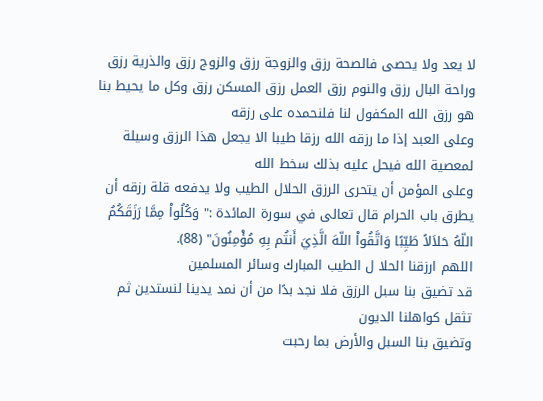لا يعد ولا يحصى فالصحة رزق والزوجة رزق والزوج رزق والذرية رزق وراحة البال رزق والنوم رزق العمل رزق المسكن رزق وكل ما يحيط بنا هو رزق الله المكفول لنا فلنحمده على رزقه
وعلى العبد إذا ما رزقه الله رزقا طيبا الا يجعل هذا الرزق وسيلة لمعصية الله فيحل عليه بذلك سخط الله
وعلى المؤمن أن يتحرى الرزق الحلال الطيب ولا يدفعه قلة رزقه أن يطرق باب الحرام قال تعالى في سورة المائدة :" وَكُلُواْ مِمَّا رَزَقَكُمُ اللّهُ حَلاَلاً طَيِّبًا وَاتَّقُواْ اللّهَ الَّذِيَ أَنتُم بِهِ مُؤْمِنُونَ" (88).
اللهم ارزقنا الحلا ل الطيب المبارك وسائر المسلمين
قد تضيق بنا سبل الرزق فلا نجد بدًا من أن نمد يدينا لنستدين ثم تثقل كواهلنا الديون
وتضيق بنا السبل والأرض بما رحبت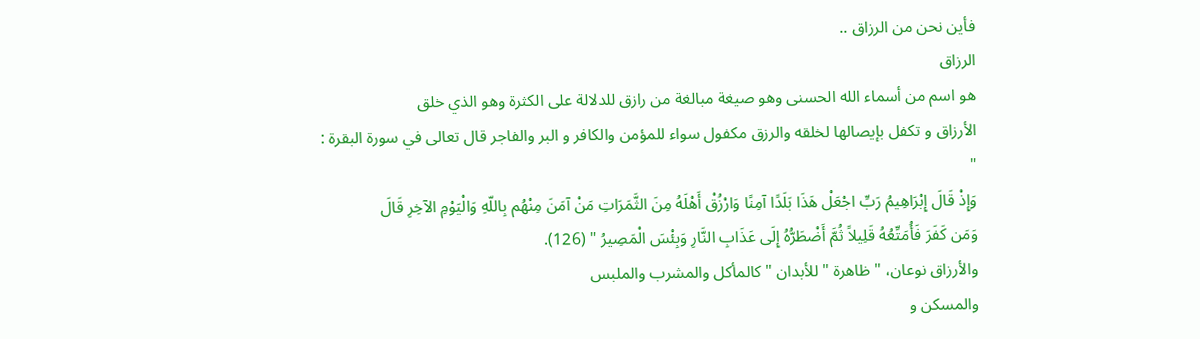فأين نحن من الرزاق ..
الرزاق
هو اسم من أسماء الله الحسنى وهو صيغة مبالغة من رازق للدلالة على الكثرة وهو الذي خلق
الأرزاق و تكفل بإيصالها لخلقه والرزق مكفول سواء للمؤمن والكافر و البر والفاجر قال تعالى في سورة البقرة :
"
وَإِذْ قَالَ إِبْرَاهِيمُ رَبِّ اجْعَلْ هَذَا بَلَدًا آمِنًا وَارْزُقْ أَهْلَهُ مِنَ الثَّمَرَاتِ مَنْ آمَنَ مِنْهُم بِاللّهِ وَالْيَوْمِ الآخِرِ قَالَ
وَمَن كَفَرَ فَأُمَتِّعُهُ قَلِيلاً ثُمَّ أَضْطَرُّهُ إِلَى عَذَابِ النَّارِ وَبِئْسَ الْمَصِيرُ " (126).
والأرزاق نوعان، " ظاهرة " للأبدان " كالمأكل والمشرب والملبس
والمسكن و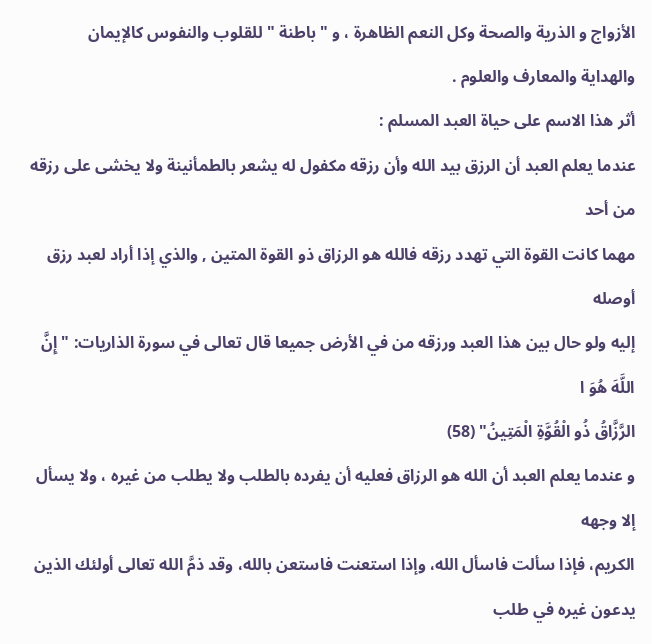الأزواج و الذرية والصحة وكل النعم الظاهرة ، و " باطنة " للقلوب والنفوس كالإيمان
والهداية والمعارف والعلوم .
أثر هذا الاسم على حياة العبد المسلم :
عندما يعلم العبد أن الرزق بيد الله وأن رزقه مكفول له يشعر بالطمأنينة ولا يخشى على رزقه من أحد
مهما كانت القوة التي تهدد رزقه فالله هو الرزاق ذو القوة المتين , والذي إذا أراد لعبد رزق أوصله
إليه ولو حال بين هذا العبد ورزقه من في الأرض جميعا قال تعالى في سورة الذاريات: " إِنَّ اللَّهَ هُوَ ا
الرَّزَّاقُ ذُو الْقُوَّةِ الْمَتِينُ" (58)
و عندما يعلم العبد أن الله هو الرزاق فعليه أن يفرده بالطلب ولا يطلب من غيره ، ولا يسأل إلا وجهه
الكريم، فإذا سألت فاسأل الله، وإذا استعنت فاستعن بالله، وقد ذمَّ الله تعالى أولئك الذين يدعون غيره في طلب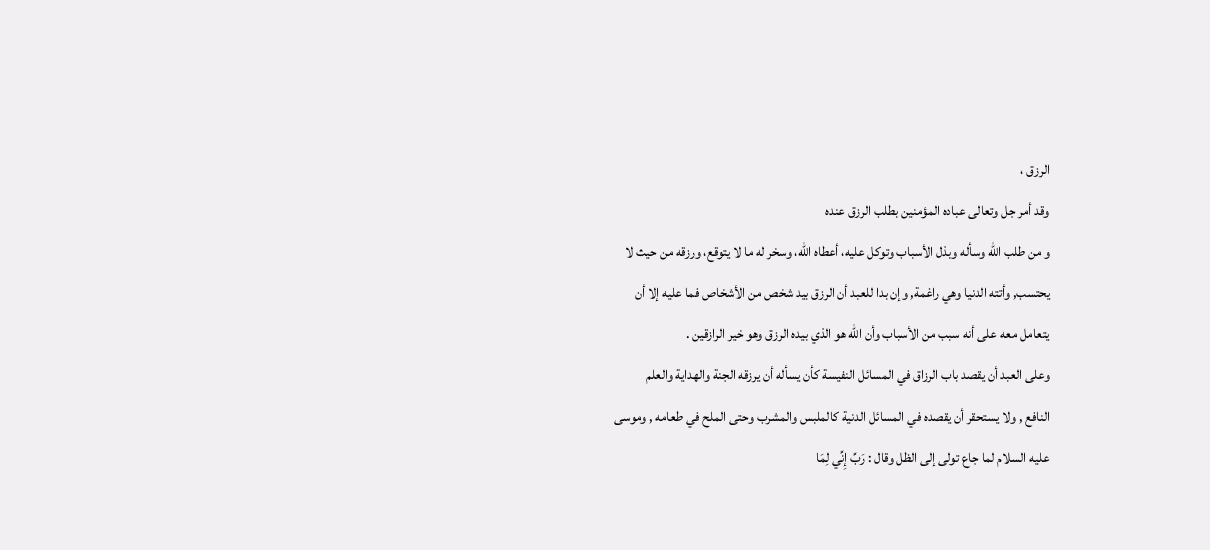الرزق ،
وقد أمر جل وتعالى عباده المؤمنين بطلب الرزق عنده
و من طلب الله وسأله وبذل الأسباب وتوكل عليه، أعطاه الله، وسخر له ما لا يتوقع، ورزقه من حيث لا
يحتسب, وأتته الدنيا وهي راغمة, وإن بدا للعبد أن الرزق بيد شخص من الأشخاص فما عليه إلا أن
يتعامل معه على أنه سبب من الأسباب وأن الله هو الذي بيده الرزق وهو خير الرازقين .
وعلى العبد أن يقصد باب الرزاق في المسائل النفيسة كأن يسأله أن يرزقه الجنة والهداية والعلم
النافع , ولا يستحقر أن يقصده في المسائل الدنية كالملبس والمشرب وحتى الملح في طعامه , وموسى
عليه السلام لما جاع تولى إلى الظل وقال : رَبِّ إِنِّي لِمَا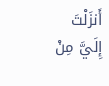أَنزَلْتَ إِلَيَّ مِنْ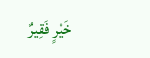خَيْرٍ فَقِيرٌ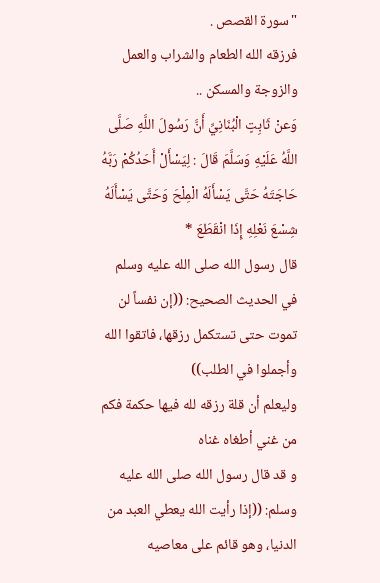"سورة القصص .
فرزقه الله الطعام والشراب والعمل والزوجة والمسكن ..
وَعنْ ثَابِتٍ الْبُنَانِيِّ أَنَّ رَسُولَ اللَّهِ صَلَّى اللَّهُ عَلَيْهِ وَسَلَّمَ قَالَ : لِيَسْأَلْ أَحَدُكُمْ رَبَّهُ حَاجَتَهُ حَتَّى يَسْأَلَهُ الْمِلْحَ وَحَتَّى يَسْأَلَهُ شِسْعَ نَعْلِهِ إِذَا انْقَطَعَ *
قال رسول الله صلى الله عليه وسلم في الحديث الصحيح: ((إن نفساً لن تموت حتى تستكمل رزقها، فاتقوا الله وأجملوا في الطلب))
وليعلم أن قلة رزقه لله فيها حكمة فكم من غني أطغاه غناه
و قد قال رسول الله صلى الله عليه وسلم: ((إذا رأيت الله يعطي العبد من الدنيا، وهو قائم على معاصيه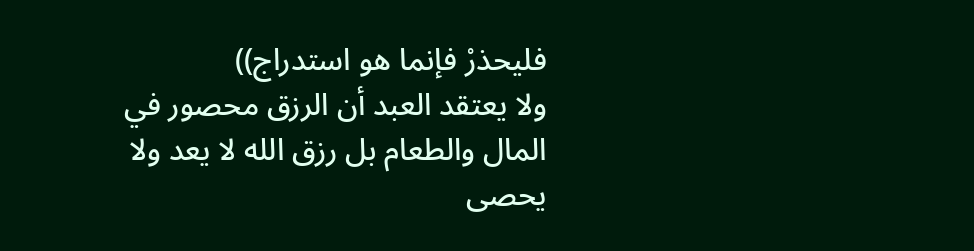فليحذرْ فإنما هو استدراج))
ولا يعتقد العبد أن الرزق محصور في المال والطعام بل رزق الله لا يعد ولا يحصى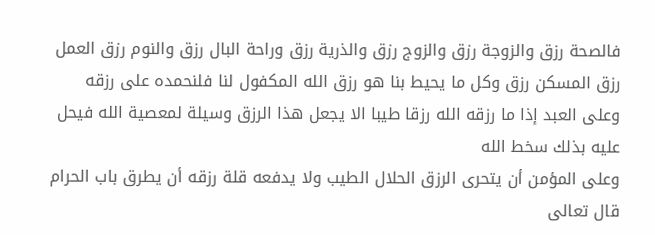فالصحة رزق والزوجة رزق والزوج رزق والذرية رزق وراحة البال رزق والنوم رزق العمل رزق المسكن رزق وكل ما يحيط بنا هو رزق الله المكفول لنا فلنحمده على رزقه
وعلى العبد إذا ما رزقه الله رزقا طيبا الا يجعل هذا الرزق وسيلة لمعصية الله فيحل عليه بذلك سخط الله
وعلى المؤمن أن يتحرى الرزق الحلال الطيب ولا يدفعه قلة رزقه أن يطرق باب الحرام قال تعالى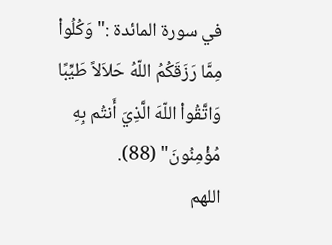في سورة المائدة :" وَكُلُواْ مِمَّا رَزَقَكُمُ اللّهُ حَلاَلاً طَيِّبًا وَاتَّقُواْ اللّهَ الَّذِيَ أَنتُم بِهِ مُؤْمِنُونَ" (88).
اللهم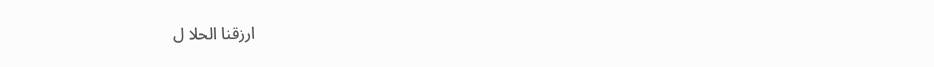ارزقنا الحلا ل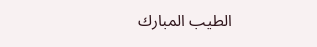الطيب المبارك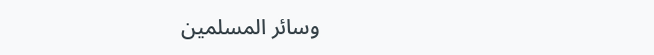وسائر المسلمين